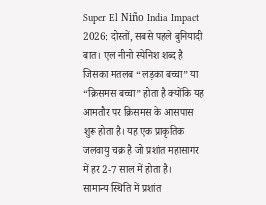Super El Niño India Impact 2026: दोस्तों, सबसे पहले बुनियादी बात। एल नीनो स्पेनिश शब्द है जिसका मतलब “लड़का बच्चा” या “क्रिसमस बच्चा” होता है क्योंकि यह आमतौर पर क्रिसमस के आसपास शुरू होता है। यह एक प्राकृतिक जलवायु चक्र है जो प्रशांत महासागर में हर 2-7 साल में होता है।
सामान्य स्थिति में प्रशांत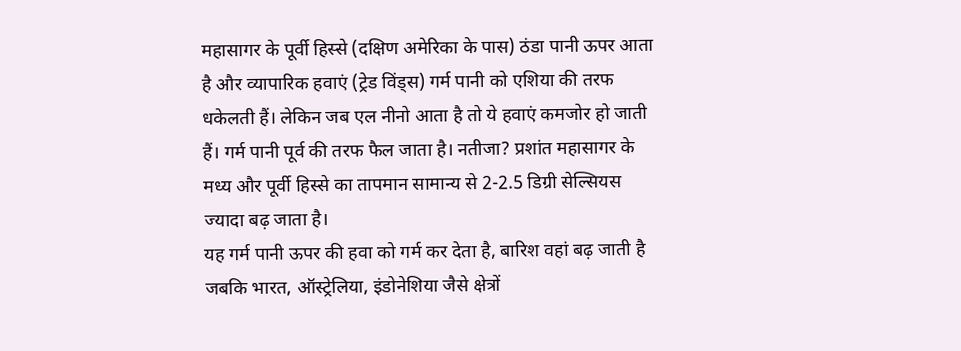महासागर के पूर्वी हिस्से (दक्षिण अमेरिका के पास) ठंडा पानी ऊपर आता है और व्यापारिक हवाएं (ट्रेड विंड्स) गर्म पानी को एशिया की तरफ धकेलती हैं। लेकिन जब एल नीनो आता है तो ये हवाएं कमजोर हो जाती हैं। गर्म पानी पूर्व की तरफ फैल जाता है। नतीजा? प्रशांत महासागर के मध्य और पूर्वी हिस्से का तापमान सामान्य से 2-2.5 डिग्री सेल्सियस ज्यादा बढ़ जाता है।
यह गर्म पानी ऊपर की हवा को गर्म कर देता है, बारिश वहां बढ़ जाती है जबकि भारत, ऑस्ट्रेलिया, इंडोनेशिया जैसे क्षेत्रों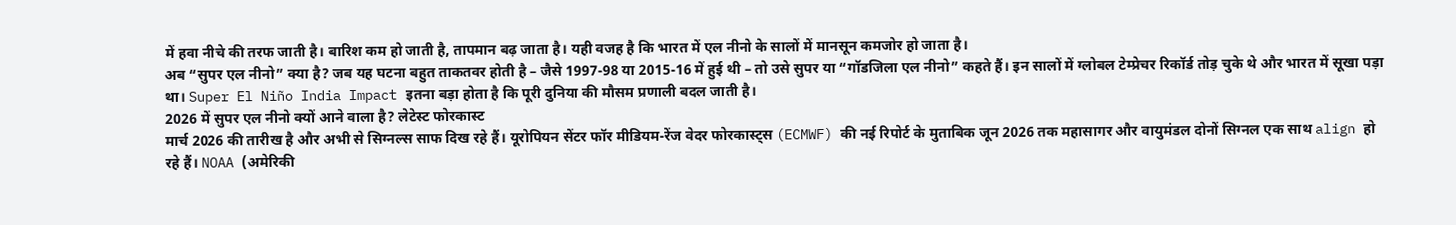में हवा नीचे की तरफ जाती है। बारिश कम हो जाती है, तापमान बढ़ जाता है। यही वजह है कि भारत में एल नीनो के सालों में मानसून कमजोर हो जाता है।
अब “सुपर एल नीनो” क्या है? जब यह घटना बहुत ताकतवर होती है – जैसे 1997-98 या 2015-16 में हुई थी – तो उसे सुपर या “गॉडजिला एल नीनो” कहते हैं। इन सालों में ग्लोबल टेम्प्रेचर रिकॉर्ड तोड़ चुके थे और भारत में सूखा पड़ा था। Super El Niño India Impact इतना बड़ा होता है कि पूरी दुनिया की मौसम प्रणाली बदल जाती है।
2026 में सुपर एल नीनो क्यों आने वाला है? लेटेस्ट फोरकास्ट
मार्च 2026 की तारीख है और अभी से सिग्नल्स साफ दिख रहे हैं। यूरोपियन सेंटर फॉर मीडियम-रेंज वेदर फोरकास्ट्स (ECMWF) की नई रिपोर्ट के मुताबिक जून 2026 तक महासागर और वायुमंडल दोनों सिग्नल एक साथ align हो रहे हैं। NOAA (अमेरिकी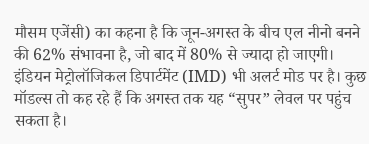मौसम एजेंसी) का कहना है कि जून-अगस्त के बीच एल नीनो बनने की 62% संभावना है, जो बाद में 80% से ज्यादा हो जाएगी।
इंडियन मेट्रोलॉजिकल डिपार्टमेंट (IMD) भी अलर्ट मोड पर है। कुछ मॉडल्स तो कह रहे हैं कि अगस्त तक यह “सुपर” लेवल पर पहुंच सकता है।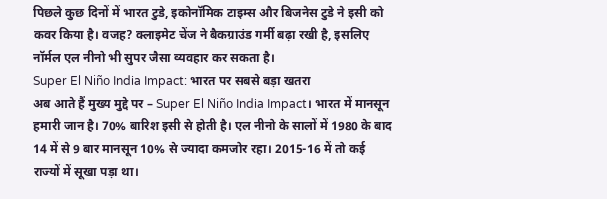पिछले कुछ दिनों में भारत टुडे, इकोनॉमिक टाइम्स और बिजनेस टुडे ने इसी को कवर किया है। वजह? क्लाइमेट चेंज ने बैकग्राउंड गर्मी बढ़ा रखी है, इसलिए नॉर्मल एल नीनो भी सुपर जैसा व्यवहार कर सकता है।
Super El Niño India Impact: भारत पर सबसे बड़ा खतरा
अब आते हैं मुख्य मुद्दे पर – Super El Niño India Impact। भारत में मानसून हमारी जान है। 70% बारिश इसी से होती है। एल नीनो के सालों में 1980 के बाद 14 में से 9 बार मानसून 10% से ज्यादा कमजोर रहा। 2015-16 में तो कई राज्यों में सूखा पड़ा था।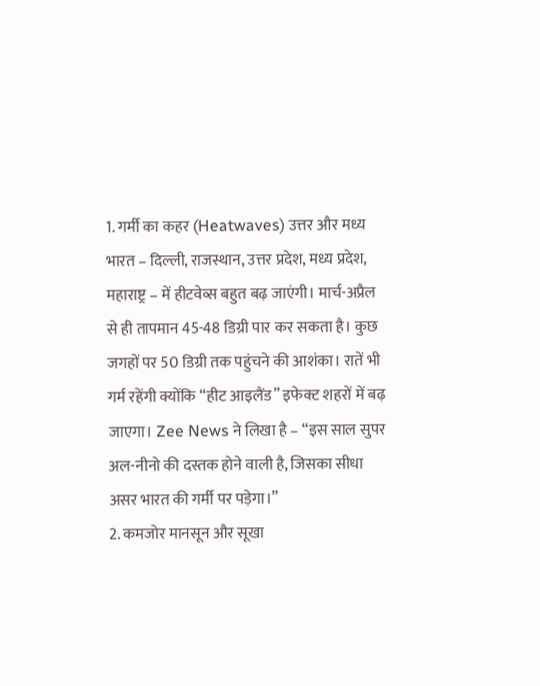1. गर्मी का कहर (Heatwaves) उत्तर और मध्य भारत – दिल्ली, राजस्थान, उत्तर प्रदेश, मध्य प्रदेश, महाराष्ट्र – में हीटवेव्स बहुत बढ़ जाएंगी। मार्च-अप्रैल से ही तापमान 45-48 डिग्री पार कर सकता है। कुछ जगहों पर 50 डिग्री तक पहुंचने की आशंका। रातें भी गर्म रहेंगी क्योंकि “हीट आइलैंड” इफेक्ट शहरों में बढ़ जाएगा। Zee News ने लिखा है – “इस साल सुपर अल-नीनो की दस्तक होने वाली है, जिसका सीधा असर भारत की गर्मी पर पड़ेगा।”
2. कमजोर मानसून और सूखा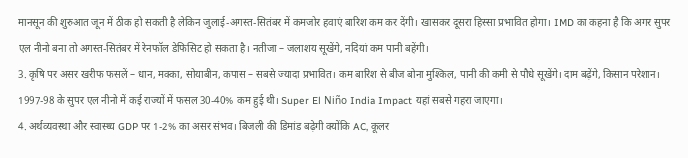मानसून की शुरुआत जून में ठीक हो सकती है लेकिन जुलाई-अगस्त-सितंबर में कमजोर हवाएं बारिश कम कर देंगी। खासकर दूसरा हिस्सा प्रभावित होगा। IMD का कहना है कि अगर सुपर एल नीनो बना तो अगस्त-सितंबर में रेनफॉल डेफिसिट हो सकता है। नतीजा – जलाशय सूखेंगे, नदियां कम पानी बहेंगी।
3. कृषि पर असर खरीफ फसलें – धान, मक्का, सोयाबीन, कपास – सबसे ज्यादा प्रभावित। कम बारिश से बीज बोना मुश्किल, पानी की कमी से पौधे सूखेंगे। दाम बढ़ेंगे, किसान परेशान। 1997-98 के सुपर एल नीनो में कई राज्यों में फसल 30-40% कम हुई थी। Super El Niño India Impact यहां सबसे गहरा जाएगा।
4. अर्थव्यवस्था और स्वास्थ्य GDP पर 1-2% का असर संभव। बिजली की डिमांड बढ़ेगी क्योंकि AC, कूलर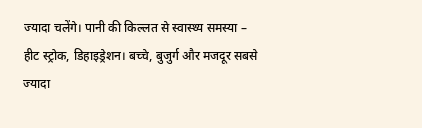ज्यादा चलेंगे। पानी की किल्लत से स्वास्थ्य समस्या – हीट स्ट्रोक, डिहाइड्रेशन। बच्चे, बुजुर्ग और मजदूर सबसे ज्यादा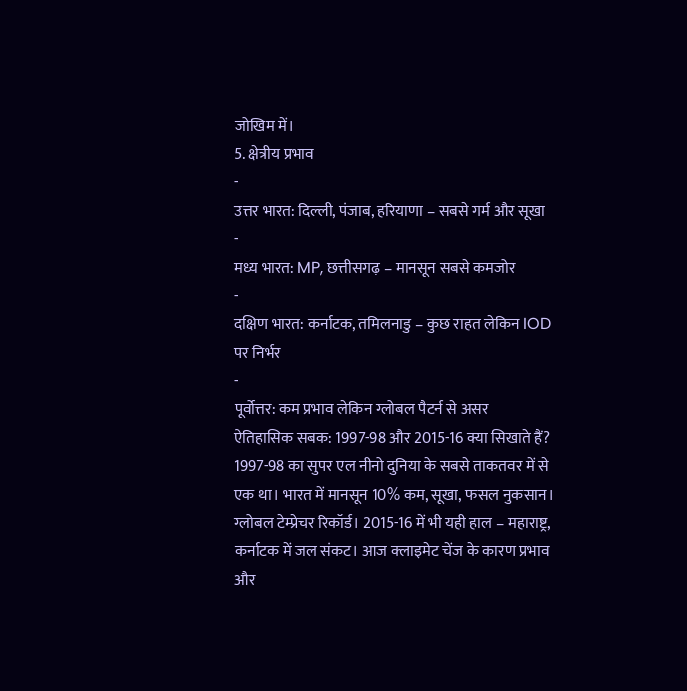जोखिम में।
5. क्षेत्रीय प्रभाव
-
उत्तर भारत: दिल्ली, पंजाब, हरियाणा – सबसे गर्म और सूखा
-
मध्य भारत: MP, छत्तीसगढ़ – मानसून सबसे कमजोर
-
दक्षिण भारत: कर्नाटक, तमिलनाडु – कुछ राहत लेकिन IOD पर निर्भर
-
पूर्वोत्तर: कम प्रभाव लेकिन ग्लोबल पैटर्न से असर
ऐतिहासिक सबक: 1997-98 और 2015-16 क्या सिखाते हैं?
1997-98 का सुपर एल नीनो दुनिया के सबसे ताकतवर में से एक था। भारत में मानसून 10% कम, सूखा, फसल नुकसान। ग्लोबल टेम्प्रेचर रिकॉर्ड। 2015-16 में भी यही हाल – महाराष्ट्र, कर्नाटक में जल संकट। आज क्लाइमेट चेंज के कारण प्रभाव और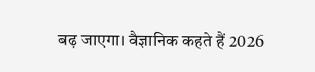बढ़ जाएगा। वैज्ञानिक कहते हैं 2026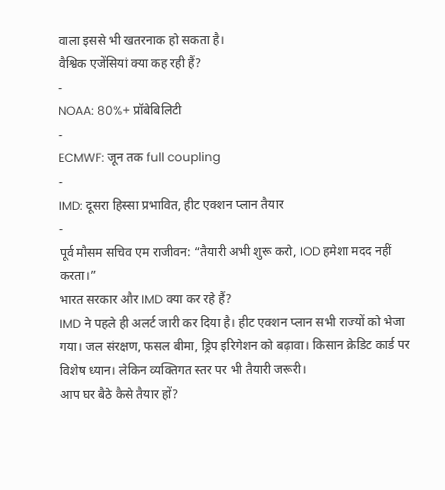वाला इससे भी खतरनाक हो सकता है।
वैश्विक एजेंसियां क्या कह रही हैं?
-
NOAA: 80%+ प्रॉबेबिलिटी
-
ECMWF: जून तक full coupling
-
IMD: दूसरा हिस्सा प्रभावित, हीट एक्शन प्लान तैयार
-
पूर्व मौसम सचिव एम राजीवन: “तैयारी अभी शुरू करो, IOD हमेशा मदद नहीं करता।”
भारत सरकार और IMD क्या कर रहे हैं?
IMD ने पहले ही अलर्ट जारी कर दिया है। हीट एक्शन प्लान सभी राज्यों को भेजा गया। जल संरक्षण, फसल बीमा, ड्रिप इरिगेशन को बढ़ावा। किसान क्रेडिट कार्ड पर विशेष ध्यान। लेकिन व्यक्तिगत स्तर पर भी तैयारी जरूरी।
आप घर बैठे कैसे तैयार हों?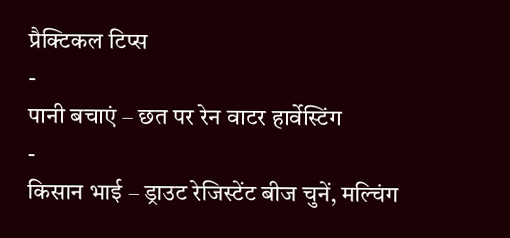प्रैक्टिकल टिप्स
-
पानी बचाएं – छत पर रेन वाटर हार्वेस्टिंग
-
किसान भाई – ड्राउट रेजिस्टेंट बीज चुनें, मल्चिंग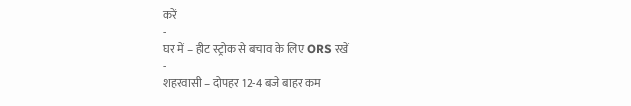करें
-
घर में – हीट स्ट्रोक से बचाव के लिए ORS रखें
-
शहरवासी – दोपहर 12-4 बजे बाहर कम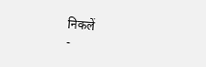निकलें
-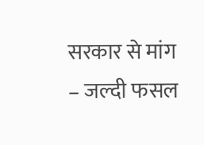सरकार से मांग – जल्दी फसल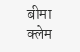बीमा क्लेम